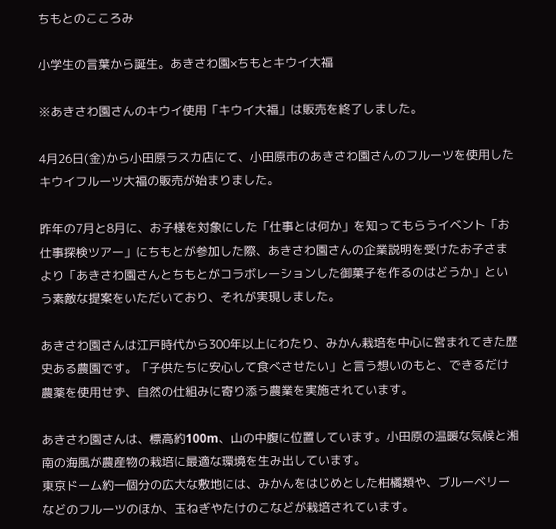ちもとのこころみ

小学生の言葉から誕生。あきさわ園×ちもとキウイ大福

※あきさわ園さんのキウイ使用「キウイ大福」は販売を終了しました。

4月26日(金)から小田原ラスカ店にて、小田原市のあきさわ園さんのフルーツを使用したキウイフルーツ大福の販売が始まりました。

昨年の7月と8月に、お子様を対象にした「仕事とは何か」を知ってもらうイベント「お仕事探検ツアー」にちもとが参加した際、あきさわ園さんの企業説明を受けたお子さまより「あきさわ園さんとちもとがコラボレーションした御菓子を作るのはどうか」という素敵な提案をいただいており、それが実現しました。

あきさわ園さんは江戸時代から300年以上にわたり、みかん栽培を中心に営まれてきた歴史ある農園です。「子供たちに安心して食べさせたい」と言う想いのもと、できるだけ農薬を使用せず、自然の仕組みに寄り添う農業を実施されています。

あきさわ園さんは、標高約100m、山の中腹に位置しています。小田原の温暖な気候と湘南の海風が農産物の栽培に最適な環境を生み出しています。
東京ドーム約一個分の広大な敷地には、みかんをはじめとした柑橘類や、ブルーベリーなどのフルーツのほか、玉ねぎやたけのこなどが栽培されています。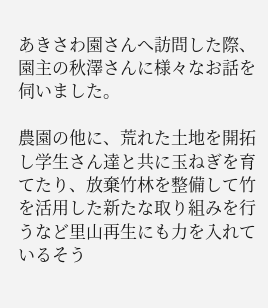あきさわ園さんへ訪問した際、園主の秋澤さんに様々なお話を伺いました。

農園の他に、荒れた土地を開拓し学生さん達と共に玉ねぎを育てたり、放棄竹林を整備して竹を活用した新たな取り組みを行うなど里山再生にも力を入れているそう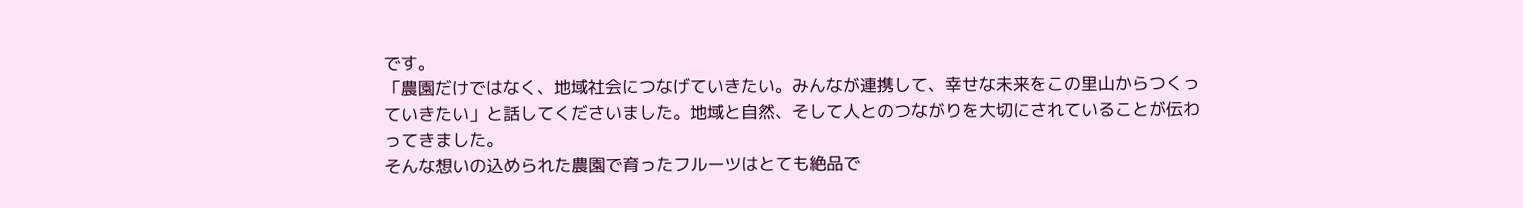です。
「農園だけではなく、地域社会につなげていきたい。みんなが連携して、幸せな未来をこの里山からつくっていきたい」と話してくださいました。地域と自然、そして人とのつながりを大切にされていることが伝わってきました。
そんな想いの込められた農園で育ったフルーツはとても絶品で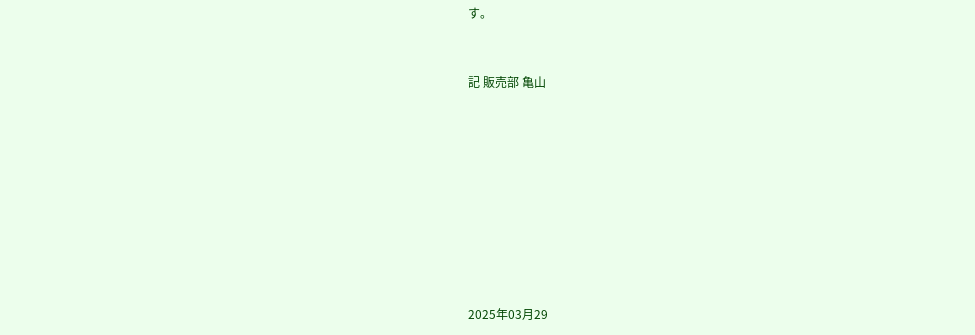す。


記 販売部 亀山









2025年03月29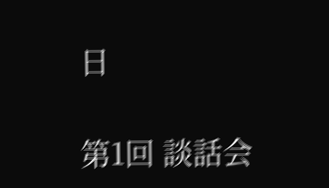日

第1回 談話会